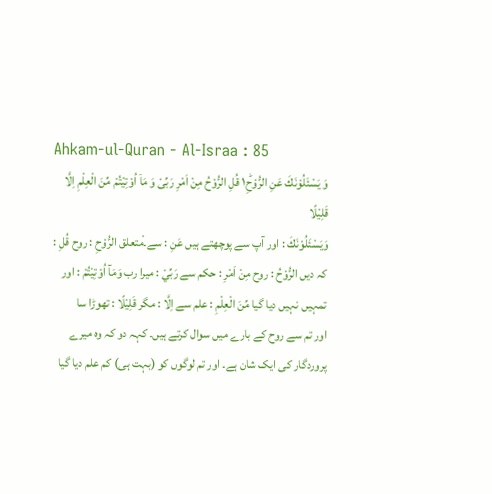Ahkam-ul-Quran - Al-Israa : 85
وَ یَسْئَلُوْنَكَ عَنِ الرُّوْحِ١ؕ قُلِ الرُّوْحُ مِنْ اَمْرِ رَبِّیْ وَ مَاۤ اُوْتِیْتُمْ مِّنَ الْعِلْمِ اِلَّا قَلِیْلًا
وَيَسْئَلُوْنَكَ : اور آپ سے پوچھتے ہیں عَنِ : سے۔ْمتعلق الرُّوْحِ : روح قُلِ : کہ دیں الرُّوْحُ : روح مِنْ اَمْرِ : حکم سے رَبِّيْ : میرا رب وَمَآ اُوْتِيْتُمْ : اور تمہیں نہیں دیا گیا مِّنَ الْعِلْمِ : علم سے اِلَّا : مگر قَلِيْلًا : تھوڑا سا
اور تم سے روح کے بارے میں سوال کرتے ہیں۔ کہہ دو کہ وہ میرے پروردگار کی ایک شان ہے۔ اور تم لوگوں کو (بہت ہی) کم علم دیا گیا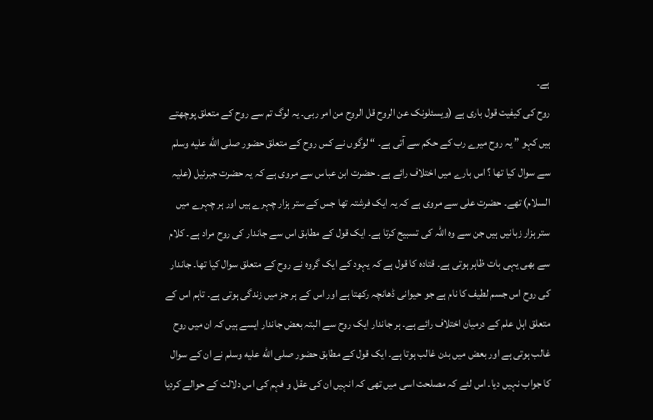ہے۔
روح کی کیفیت قول باری ہے (ویسئلونک عن الروح قل الروح من امر ربی۔ یہ لوگ تم سے روح کے متعلق پوچھتے ہیں کہو ” یہ روح میرے رب کے حکم سے آتی ہے۔ “ لوگوں نے کس روح کے متعلق حضور صلى الله عليه وسلم سے سوال کیا تھا ؟ اس بارے میں اختلاف رائے ہے۔ حضرت ابن عباس سے مروی ہے کہ یہ حضرت جبرئیل (علیہ السلام) تھے۔ حضرت علی سے مروی ہے کہ یہ ایک فرشتہ تھا جس کے ستر ہزار چہرے ہیں اور ہر چہرے میں ستر ہزار زبانیں ہیں جن سے وہ اللہ کی تسبیح کرتا ہے۔ ایک قول کے مطابق اس سے جاندار کی روح مراد ہے۔ کلام سے بھی یہی بات ظاہر ہوتی ہے۔ قتادہ کا قول ہے کہ یہود کے ایک گروہ نے روح کے متعلق سوال کیا تھا۔ جاندار کی روح اس جسم لطیف کا نام ہے جو حیوانی ڈھانچہ رکھتا ہے اور اس کے ہر جز میں زندگی ہوتی ہے۔ تاہم اس کے متعلق اہل علم کے درمیان اختلاف رائے ہے۔ ہر جاندار ایک روح سے البتہ بعض جاندار ایسے ہیں کہ ان میں روح غالب ہوتی ہے اور بعض میں بدن غالب ہوتا ہے۔ ایک قول کے مطابق حضور صلى الله عليه وسلم نے ان کے سوال کا جواب نہیں دیا۔ اس لئے کہ مصلحت اسی میں تھی کہ انہیں ان کی عقل و فہم کی اس دلالت کے حوالے کردیا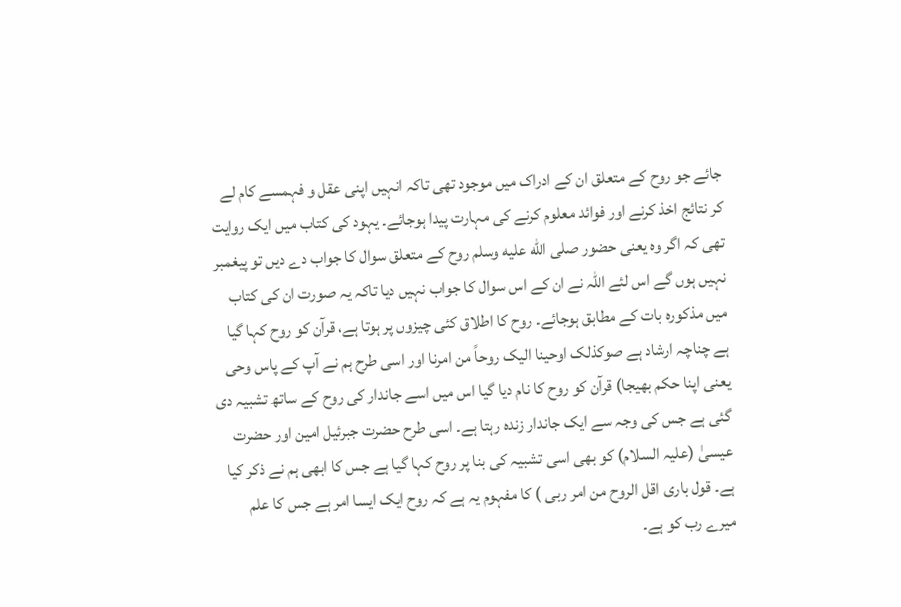جائے جو روح کے متعلق ان کے ادراک میں موجود تھی تاکہ انہیں اپنی عقل و فہمسے کام لے کر نتائج اخذ کرنے اور فوائد معلوم کرنے کی مہارت پیدا ہوجائے۔ یہود کی کتاب میں ایک روایت تھی کہ اگر وہ یعنی حضور صلى الله عليه وسلم روح کے متعلق سوال کا جواب دے دیں تو پیغمبر نہیں ہوں گے اس لئے اللہ نے ان کے اس سوال کا جواب نہیں دیا تاکہ یہ صورت ان کی کتاب میں مذکورہ بات کے مطابق ہوجائے۔ روح کا اطلاق کئی چیزوں پر ہوتا ہے، قرآن کو روح کہا گیا ہے چناچہ ارشاد ہے صوکذلک اوحینا الیک روحاً من امرنا اور اسی طرح ہم نے آپ کے پاس وحی یعنی اپنا حکم بھیجا) قرآن کو روح کا نام دیا گیا اس میں اسے جاندار کی روح کے ساتھ تشبیہ دی گئی ہے جس کی وجہ سے ایک جاندار زندہ رہتا ہے۔ اسی طرح حضرت جبرئیل امین اور حضرت عیسیٰ (علیہ السلام) کو بھی اسی تشبیہ کی بنا پر روح کہا گیا ہے جس کا ابھی ہم نے ذکر کیا ہے۔ قول باری اقل الروح من امر ربی ) کا مفہوم یہ ہے کہ روح ایک ایسا امر ہے جس کا علم میرے رب کو ہے۔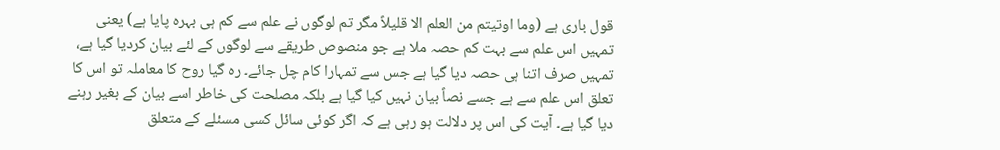قول باری ہے (وما اوتیتم من العلم الا قلیلاً مگر تم لوگوں نے علم سے کم ہی بہرہ پایا ہے) یعنی تمہیں اس علم سے بہت کم حصہ ملا ہے جو منصوص طریقے سے لوگوں کے لئے بیان کردیا گیا ہے، تمہیں صرف اتنا ہی حصہ دیا گیا ہے جس سے تمہارا کام چل جائے۔ رہ گیا روح کا معاملہ تو اس کا تعلق اس علم سے ہے جسے نصاً بیان نہیں کیا گیا ہے بلکہ مصلحت کی خاطر اسے بیان کے بغیر رہنے دیا گیا ہے۔ آیت کی اس پر دلالت ہو رہی ہے کہ اگر کوئی سائل کسی مسئلے کے متعلق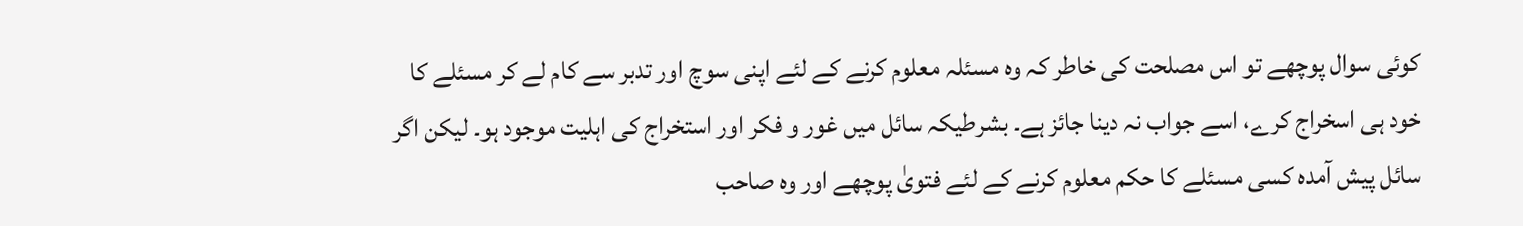کوئی سوال پوچھے تو اس مصلحت کی خاطر کہ وہ مسئلہ معلوم کرنے کے لئے اپنی سوچ اور تدبر سے کام لے کر مسئلے کا خود ہی اسخراج کرے، اسے جواب نہ دینا جائز ہے۔ بشرطیکہ سائل میں غور و فکر اور استخراج کی اہلیت موجود ہو۔ لیکن اگر سائل پیش آمدہ کسی مسئلے کا حکم معلوم کرنے کے لئے فتویٰ پوچھے اور وہ صاحب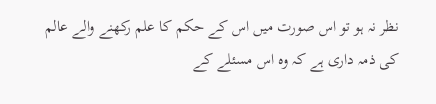نظر نہ ہو تو اس صورت میں اس کے حکم کا علم رکھنے والے عالم کی ذمہ داری ہے کہ وہ اس مسئلے کے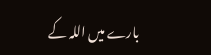بارے میں اللہ کے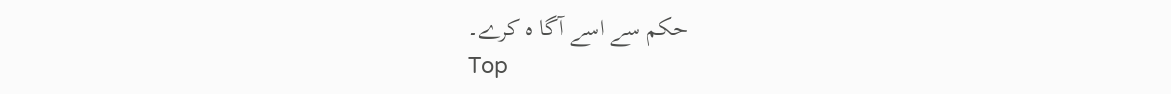حکم سے اسے آگا ہ کرے۔
Top